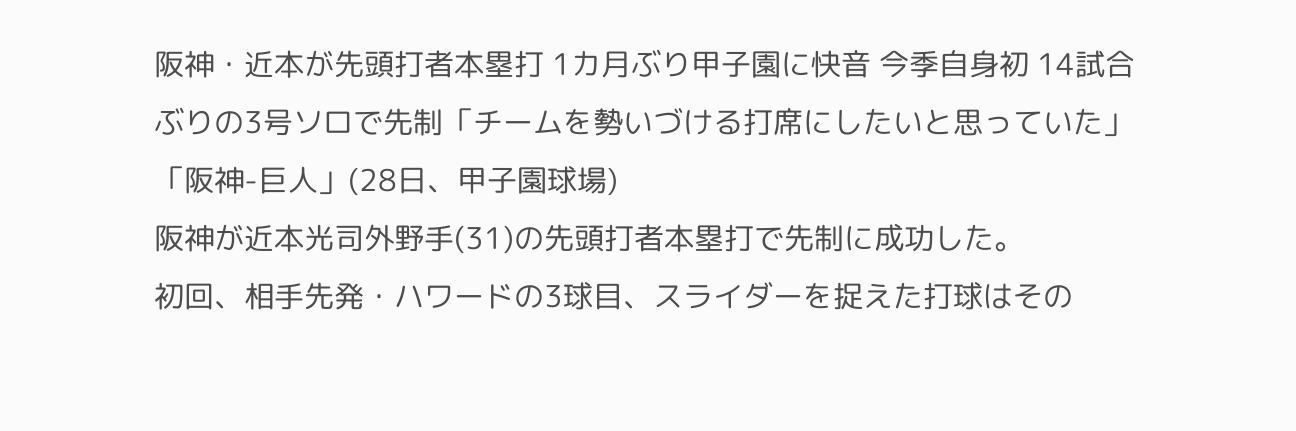阪神・近本が先頭打者本塁打 1カ月ぶり甲子園に快音 今季自身初 14試合ぶりの3号ソロで先制「チームを勢いづける打席にしたいと思っていた」
「阪神-巨人」(28日、甲子園球場)
阪神が近本光司外野手(31)の先頭打者本塁打で先制に成功した。
初回、相手先発・ハワードの3球目、スライダーを捉えた打球はその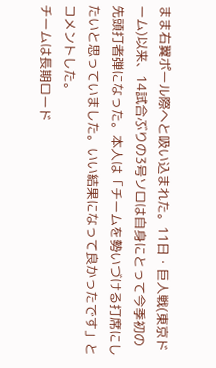まま右翼ポール際へと吸い込まれた。11日・巨人戦(東京ドーム)以来、14試合ぶりの3号ソロは自身にとって今季初の先頭打者弾になった。本人は「チームを勢いづける打席にしたいと思っていました。いい結果になって良かったです」とコメントした。
チームは長期ロード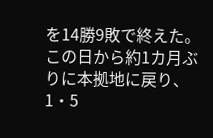を14勝9敗で終えた。この日から約1カ月ぶりに本拠地に戻り、1・5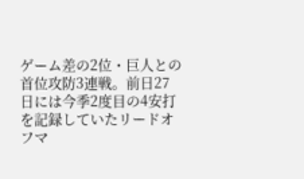ゲーム差の2位・巨人との首位攻防3連戦。前日27日には今季2度目の4安打を記録していたリードオフマ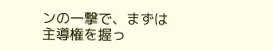ンの一撃で、まずは主導権を握っ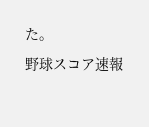た。
野球スコア速報